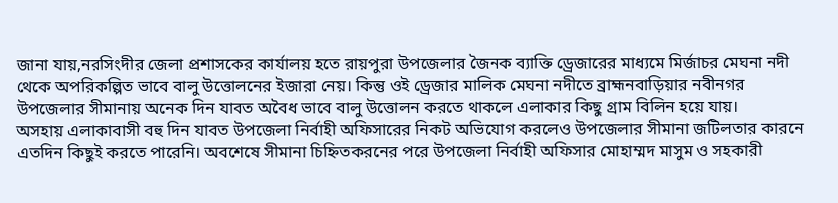জানা যায়,নরসিংদীর জেলা প্রশাসকের কার্যালয় হতে রায়পুরা উপজেলার জৈনক ব্যাক্তি ড্রেজারের মাধ্যমে মির্জাচর মেঘনা নদী থেকে অপরিকল্পিত ভাবে বালু উত্তোলনের ইজারা নেয়। কিন্তু ওই ড্রেজার মালিক মেঘনা নদীতে ব্রাহ্মনবাড়িয়ার নবীনগর উপজেলার সীমানায় অনেক দিন যাবত অবৈধ ভাবে বালু উত্তোলন করতে থাকলে এলাকার কিছু গ্রাম বিলিন হয়ে যায়।
অসহায় এলাকাবাসী বহু দিন যাবত উপজেলা নির্বাহী অফিসারের নিকট অভিযোগ করলেও উপজেলার সীমানা জটিলতার কারনে এতদিন কিছুই করতে পারেনি। অবশেষে সীমানা চিহ্নিতকরনের পরে উপজেলা নির্বাহী অফিসার মোহাম্মদ মাসুম ও সহকারী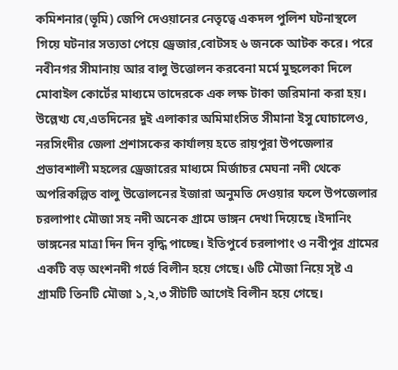কমিশনার(ভূমি) জেপি দেওয়ানের নেতৃত্বে একদল পুলিশ ঘটনাস্থলে গিয়ে ঘটনার সত্যতা পেয়ে ড্রেজার,বোটসহ ৬ জনকে আটক করে। পরে নবীনগর সীমানায় আর বালু উত্তোলন করবেনা মর্মে মুছলেকা দিলে মোবাইল কোর্টের মাধ্যমে তাদেরকে এক লক্ষ টাকা জরিমানা করা হয়।
উল্লেখ্য যে,এতদিনের দুই এলাকার অমিমাংসিত সীমানা ইসু ঘোচালেও, নরসিংদীর জেলা প্রশাসকের কার্যালয় হতে রায়পুরা উপজেলার প্রভাবশালী মহলের ড্রেজারের মাধ্যমে মির্জাচর মেঘনা নদী থেকে অপরিকল্পিত বালু উত্তোলনের ইজারা অনুমতি দেওয়ার ফলে উপজেলার চরলাপাং মৌজা সহ নদী অনেক গ্রামে ভাঙ্গন দেখা দিয়েছে ।ইদানিং ভাঙ্গনের মাত্রা দিন দিন বৃদ্ধি পাচ্ছে। ইতিপুর্বে চরলাপাং ও নবীপুর গ্রামের একটি বড় অংশনদী গর্ভে বিলীন হয়ে গেছে। ৬টি মৌজা নিয়ে সৃষ্ট এ গ্রামটি তিনটি মৌজা ১,২,৩ সীটটি আগেই বিলীন হয়ে গেছে।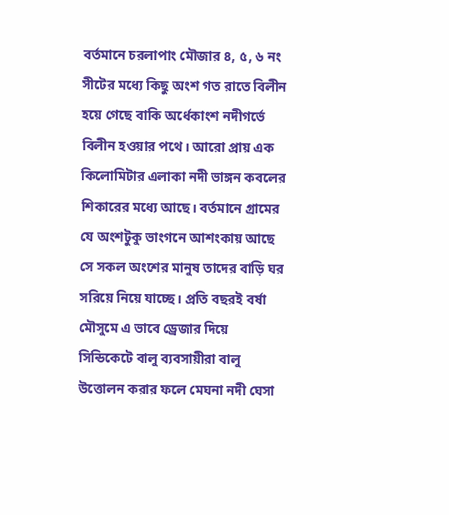বর্তমানে চরলাপাং মৌজার ৪, ৫, ৬ নং সীটের মধ্যে কিছু অংশ গত রাতে বিলীন হয়ে গেছে বাকি অর্ধেকাংশ নদীগর্ভে বিলীন হওয়ার পথে। আরো প্রায় এক কিলোমিটার এলাকা নদী ভাঙ্গন কবলের শিকারের মধ্যে আছে। বর্তমানে গ্রামের যে অংশটুকু ভাংগনে আশংকায় আছে সে সকল অংশের মানুষ তাদের বাড়ি ঘর সরিয়ে নিয়ে যাচ্ছে। প্রতি বছরই বর্ষা মৌসুমে এ ভাবে ড্রেজার দিয়ে সিন্ডিকেটে বালু ব্যবসায়ীরা বালু উত্তোলন করার ফলে মেঘনা নদী ঘেসা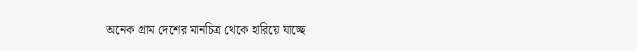অনেক গ্রাম দেশের মানচিত্র থেকে হারিয়ে যাচ্ছে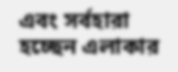এবং সর্বহারা হচ্ছেন এলাকার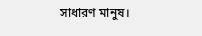সাধারণ মানুষ।